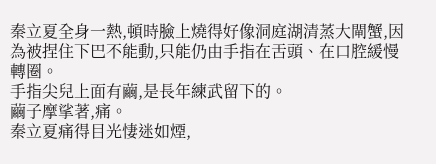秦立夏全身一熱,頓時臉上燒得好像洞庭湖清蒸大閘蟹,因為被捏住下巴不能動,只能仍由手指在舌頭、在口腔緩慢轉圈。
手指尖兒上面有繭,是長年練武留下的。
繭子摩挲著,痛。
秦立夏痛得目光悽迷如煙,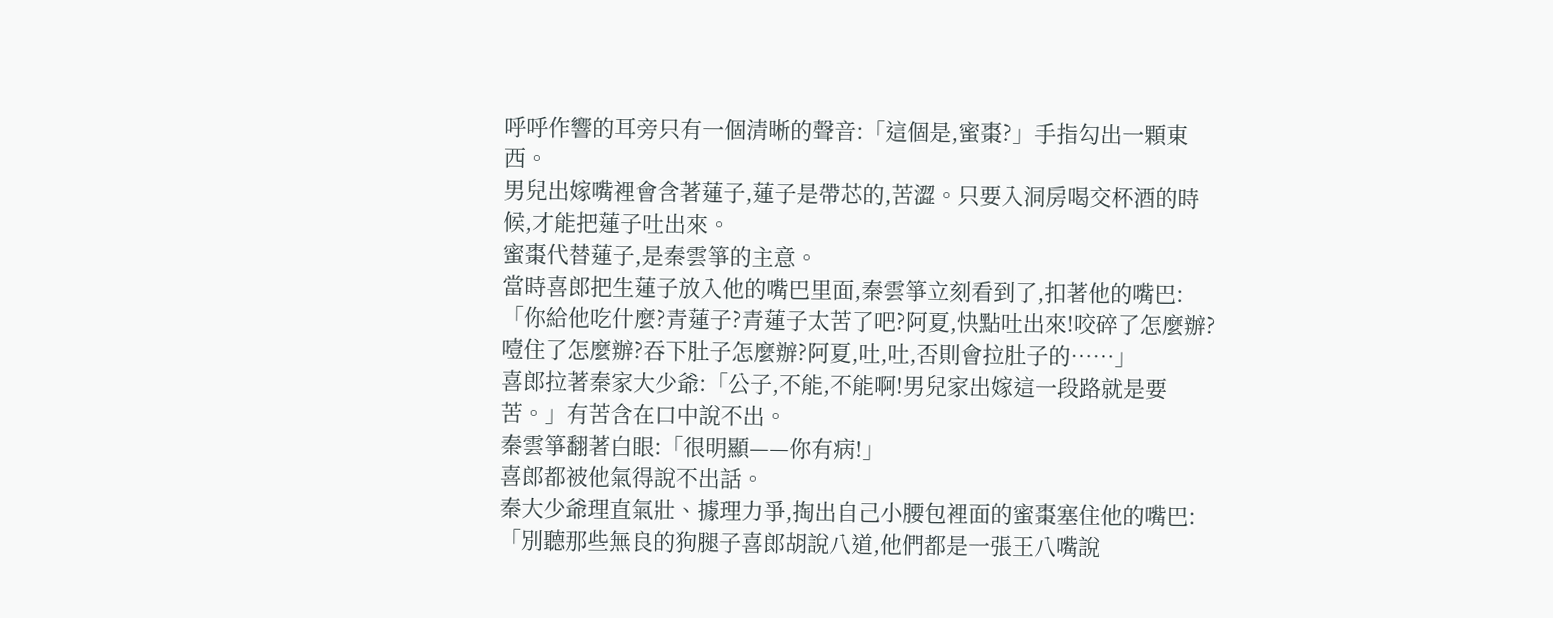呼呼作響的耳旁只有一個清晰的聲音:「這個是,蜜棗?」手指勾出一顆東西。
男兒出嫁嘴裡會含著蓮子,蓮子是帶芯的,苦澀。只要入洞房喝交杯酒的時候,才能把蓮子吐出來。
蜜棗代替蓮子,是秦雲箏的主意。
當時喜郎把生蓮子放入他的嘴巴里面,秦雲箏立刻看到了,扣著他的嘴巴:「你給他吃什麼?青蓮子?青蓮子太苦了吧?阿夏,快點吐出來!咬碎了怎麼辦?噎住了怎麼辦?吞下肚子怎麼辦?阿夏,吐,吐,否則會拉肚子的……」
喜郎拉著秦家大少爺:「公子,不能,不能啊!男兒家出嫁這一段路就是要苦。」有苦含在口中說不出。
秦雲箏翻著白眼:「很明顯——你有病!」
喜郎都被他氣得說不出話。
秦大少爺理直氣壯、據理力爭,掏出自己小腰包裡面的蜜棗塞住他的嘴巴:「別聽那些無良的狗腿子喜郎胡說八道,他們都是一張王八嘴說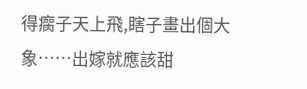得瘸子天上飛,瞎子畫出個大象……出嫁就應該甜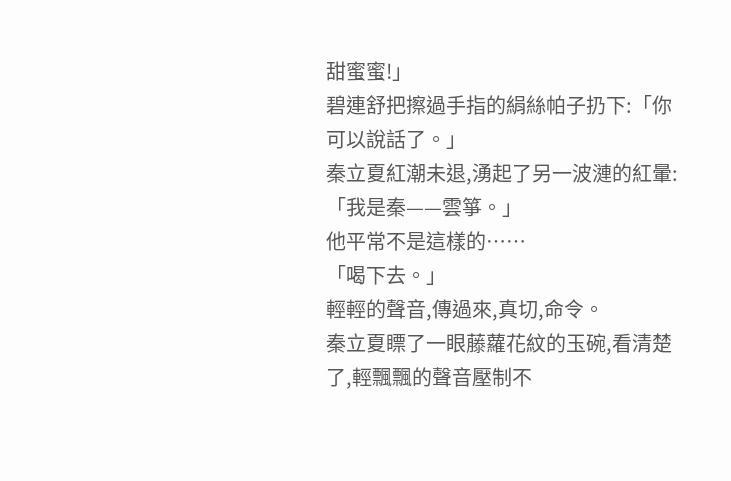甜蜜蜜!」
碧連舒把擦過手指的絹絲帕子扔下:「你可以說話了。」
秦立夏紅潮未退,湧起了另一波漣的紅暈:「我是秦——雲箏。」
他平常不是這樣的……
「喝下去。」
輕輕的聲音,傳過來,真切,命令。
秦立夏瞟了一眼藤蘿花紋的玉碗,看清楚了,輕飄飄的聲音壓制不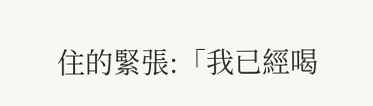住的緊張:「我已經喝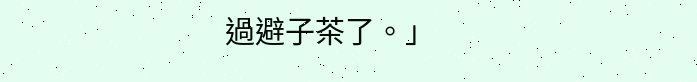過避子茶了。」